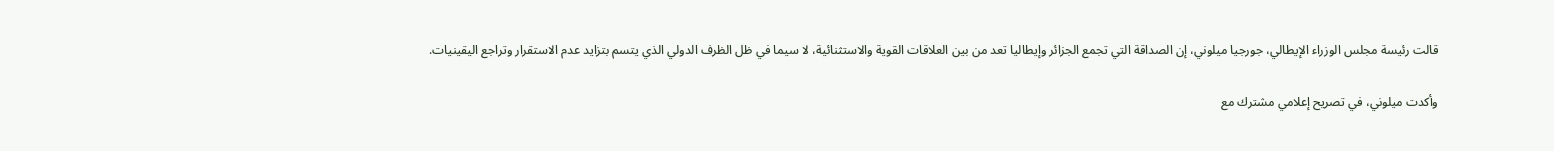قالت رئيسة مجلس الوزراء الإيطالي، جورجيا ميلوني، إن الصداقة التي تجمع الجزائر وإيطاليا تعد من بين العلاقات القوية والاستثنائية، لا سيما في ظل الظرف الدولي الذي يتسم بتزايد عدم الاستقرار وتراجع اليقينيات.

وأكدت ميلوني، في تصريح إعلامي مشترك مع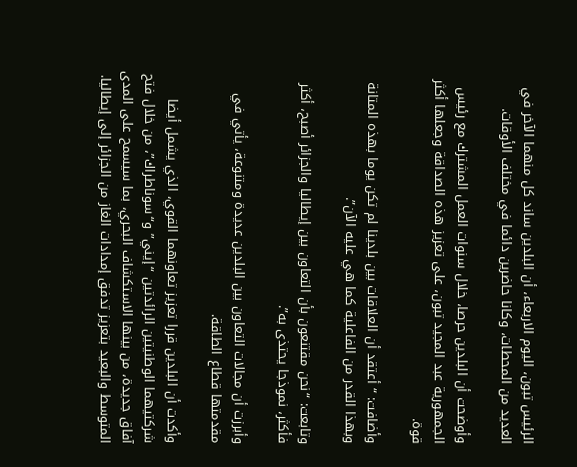الرئيس تبون، اليوم الاربعاء، أن البلدين ساند كل منهما الآخر في العديد من المحطات، وكانا حاضرين دائما في مختلف الأوقات.

وأوضحت أن البلدين حرصا، خلال سنوات العمل المشترك مع رئيس الجمهورية عبد المجيد تبون، على تعزيز هذه الصداقة وجعلها أكثر قوة.

وأضافت: “أعتقد أن العلاقات بين بلدينا لم تكن يوما بهذه المتانة وبهذا القدر من الفاعلية كما هي عليه الآن”.

وتابعت: “نحن مقتنعون بأن التعاون بين إيطاليا والجزائر أصبح، أكثر فأكثر، نموذجا يحتذى به”.

وأبرزت أن مجالات التعاون بين البلدين عديدة ومتنوعة، يأتي في مقدمتها قطاع الطاقة.

وأكدت أن البلدين قررا تعزيز تعاونهما القوي، الذي يشمل أيضا شركتيهما الوطنيتين الرائدتين “إيني” و“سوناطراك”، من خلال فتح آفاق جديدة، من بينها الاستكشاف البحري، بما سيسمح على المدى المتوسط والبعيد بتعزيز تدفق إمدادات الغاز من الجزائر إلى إيطاليا.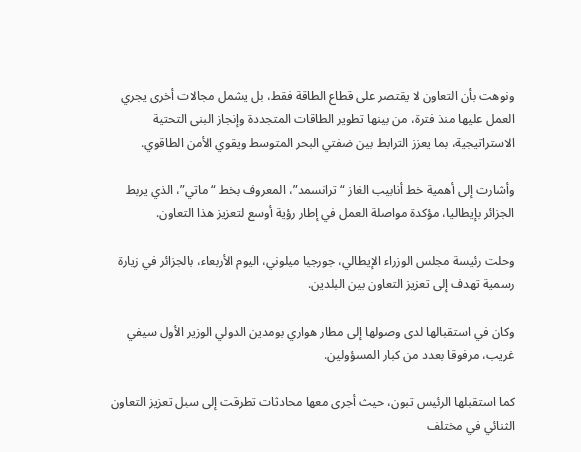ونوهت بأن التعاون لا يقتصر على قطاع الطاقة فقط، بل يشمل مجالات أخرى يجري العمل عليها منذ فترة، من بينها تطوير الطاقات المتجددة وإنجاز البنى التحتية الاستراتيجية، بما يعزز الترابط بين ضفتي البحر المتوسط ويقوي الأمن الطاقوي.

وأشارت إلى أهمية خط أنابيب الغاز “ترانسمد”، المعروف بخط “ماتي”، الذي يربط الجزائر بإيطاليا، مؤكدة مواصلة العمل في إطار رؤية أوسع لتعزيز هذا التعاون.

وحلت رئيسة مجلس الوزراء الإيطالي، جورجيا ميلوني، اليوم الأربعاء، بالجزائر في زيارة رسمية تهدف إلى تعزيز التعاون بين البلدين.

وكان في استقبالها لدى وصولها إلى مطار هواري بومدين الدولي الوزير الأول سيفي غريب، مرفوقا بعدد من كبار المسؤولين.

كما استقبلها الرئيس تبون، حيث أجرى معها محادثات تطرقت إلى سبل تعزيز التعاون الثنائي في مختلف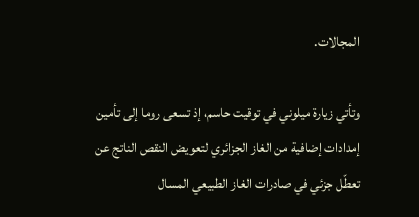المجالات.

وتأتي زيارة ميلوني في توقيت حاسم، إذ تسعى روما إلى تأمين إمدادات إضافية من الغاز الجزائري لتعويض النقص الناتج عن تعطّل جزئي في صادرات الغاز الطبيعي المسال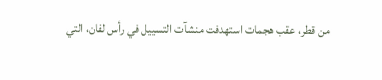من قطر، عقب هجمات استهدفت منشآت التسييل في رأس لفان، التي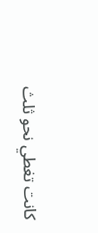كانت تغطي نحو ثلث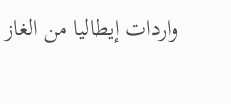واردات إيطاليا من الغاز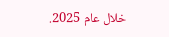خلال عام 2025.